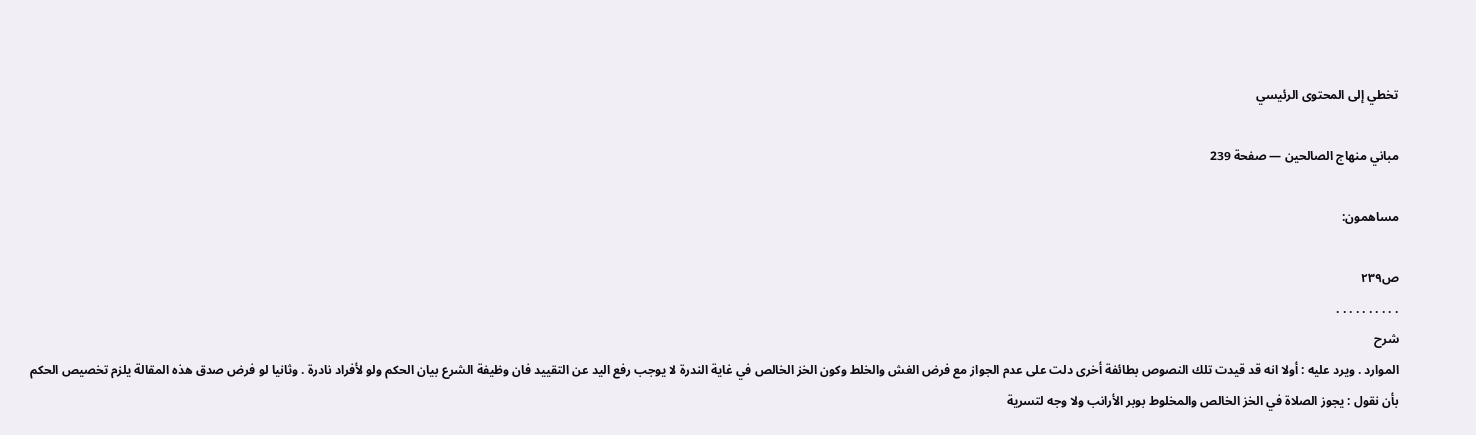تخطي إلى المحتوى الرئيسي

مباني منهاج الصالحين — صفحة 239

مساهمون:

ص٢٣٩
. . . . . . . . . .
شرح
الموارد . ويرد عليه : أولا انه قد قيدت تلك النصوص بطائفة أخرى دلت على عدم الجواز مع فرض الغش والخلط وكون الخز الخالص في غاية الندرة لا يوجب رفع اليد عن التقييد فان وظيفة الشرع بيان الحكم ولو لأفراد نادرة . وثانيا لو فرض صدق هذه المقالة يلزم تخصيص الحكم بأن نقول : يجوز الصلاة في الخز الخالص والمخلوط بوبر الأرانب ولا وجه لتسرية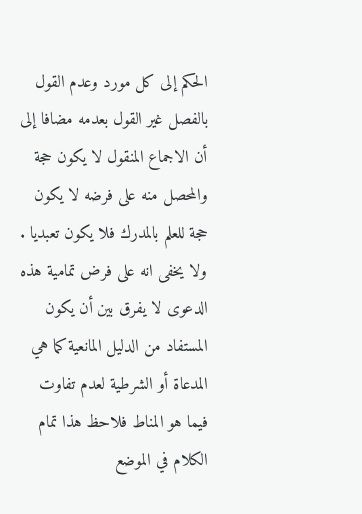الحكم إلى كل مورد وعدم القول بالفصل غير القول بعدمه مضافا إلى أن الاجماع المنقول لا يكون حجة والمحصل منه على فرضه لا يكون حجة للعلم بالمدرك فلا يكون تعبديا . ولا يخفى انه على فرض تمامية هذه الدعوى لا يفرق بين أن يكون المستفاد من الدليل المانعية كما هي المدعاة أو الشرطية لعدم تفاوت فيما هو المناط فلاحظ هذا تمام الكلام في الموضع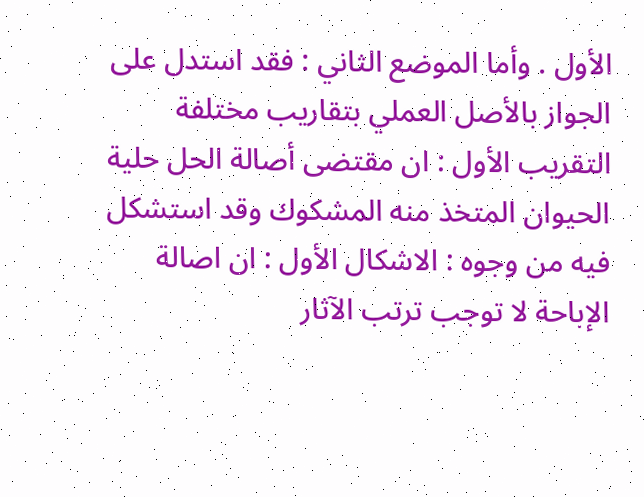الأول . وأما الموضع الثاني : فقد استدل على الجواز بالأصل العملي بتقاريب مختلفة التقريب الأول : ان مقتضى أصالة الحل حلية الحيوان المتخذ منه المشكوك وقد استشكل فيه من وجوه : الاشكال الأول : ان اصالة الإباحة لا توجب ترتب الآثار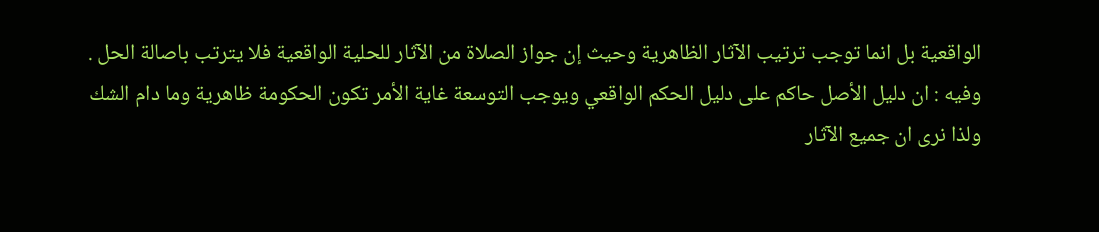الواقعية بل انما توجب ترتيب الآثار الظاهرية وحيث إن جواز الصلاة من الآثار للحلية الواقعية فلا يترتب باصالة الحل . وفيه : ان دليل الأصل حاكم على دليل الحكم الواقعي ويوجب التوسعة غاية الأمر تكون الحكومة ظاهرية وما دام الشك ولذا نرى ان جميع الآثار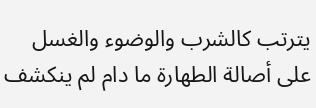يترتب كالشرب والوضوء والغسل على أصالة الطهارة ما دام لم ينكشف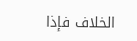الخلاف فإذا